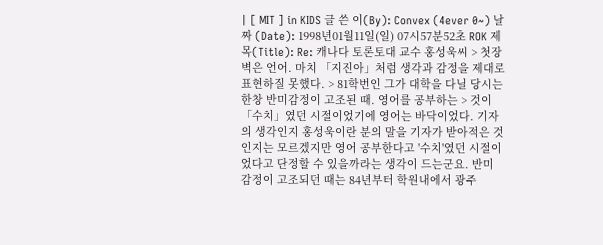| [ MIT ] in KIDS 글 쓴 이(By): Convex (4ever 0~) 날 짜 (Date): 1998년01월11일(일) 07시57분52초 ROK 제 목(Title): Re: 캐나다 토론토대 교수 홍성욱씨 > 첫장벽은 언어. 마치 「지진아」처럼 생각과 감정을 제대로 표현하질 못했다. > 81학번인 그가 대학을 다닐 당시는 한창 반미감정이 고조된 때. 영어를 공부하는 > 것이「수치」였던 시절이었기에 영어는 바닥이었다. 기자의 생각인지 홍성욱이란 분의 말을 기자가 받아적은 것인지는 모르겠지만 영어 공부한다고 '수치'였던 시절이었다고 단정할 수 있을까라는 생각이 드는군요. 반미 감정이 고조되던 때는 84년부터 학원내에서 광주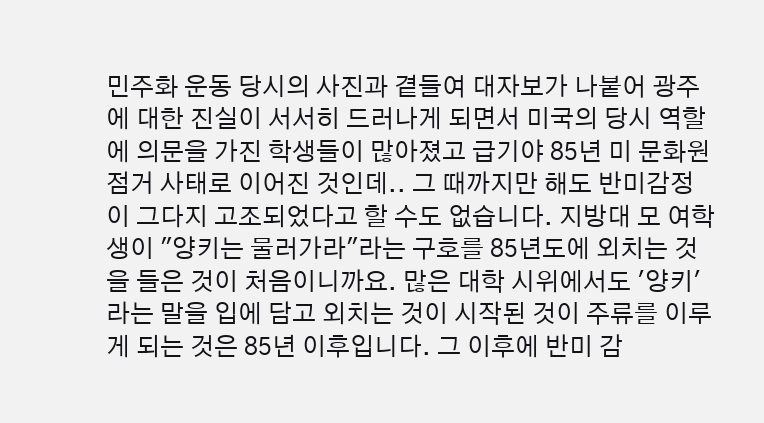민주화 운동 당시의 사진과 곁들여 대자보가 나붙어 광주에 대한 진실이 서서히 드러나게 되면서 미국의 당시 역할에 의문을 가진 학생들이 많아졌고 급기야 85년 미 문화원 점거 사태로 이어진 것인데.. 그 때까지만 해도 반미감정이 그다지 고조되었다고 할 수도 없습니다. 지방대 모 여학생이 "양키는 물러가라"라는 구호를 85년도에 외치는 것을 들은 것이 처음이니까요. 많은 대학 시위에서도 '양키'라는 말을 입에 담고 외치는 것이 시작된 것이 주류를 이루게 되는 것은 85년 이후입니다. 그 이후에 반미 감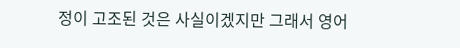정이 고조된 것은 사실이겠지만 그래서 영어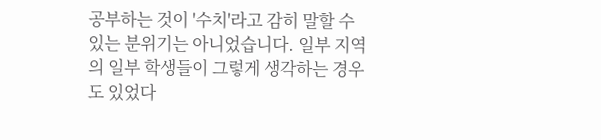공부하는 것이 '수치'라고 감히 말할 수 있는 분위기는 아니었습니다. 일부 지역의 일부 학생들이 그렇게 생각하는 경우도 있었다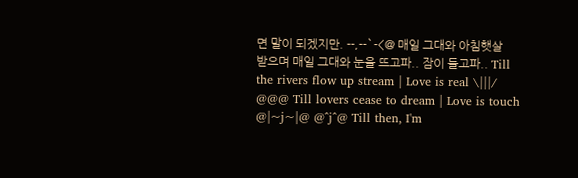면 말이 되겠지만. --,--`-<@ 매일 그대와 아침햇살 받으며 매일 그대와 눈을 뜨고파.. 잠이 들고파.. Till the rivers flow up stream | Love is real \|||/ @@@ Till lovers cease to dream | Love is touch @|~j~|@ @^j^@ Till then, I'm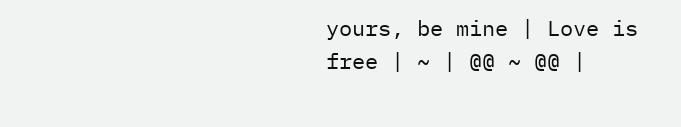yours, be mine | Love is free | ~ | @@ ~ @@ |